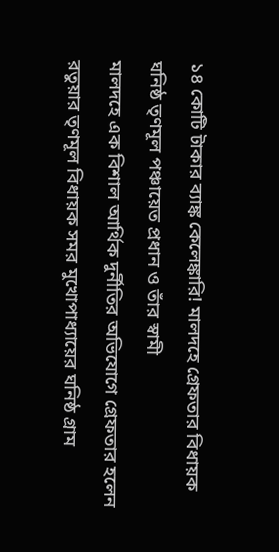১৪ কোটি টাকার ব্যাঙ্ক কেলেঙ্কারি! মালদহে গ্রেফতার বিধায়ক ঘনিষ্ঠ তৃণমূল পঞ্চায়েত প্রধান ও তাঁর স্বামী
মালদহে এক বিশাল আর্থিক দুর্নীতির অভিযোগে গ্রেফতার হলেন রতুয়ার তৃণমূল বিধায়ক সমর মুখোপাধ্যায়ের ঘনিষ্ঠ গ্রাম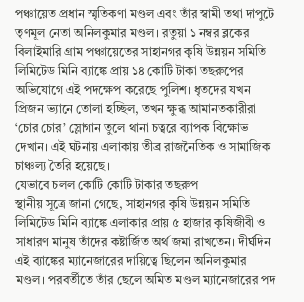পঞ্চায়েত প্রধান স্মৃতিকণা মণ্ডল এবং তাঁর স্বামী তথা দাপুটে তৃণমূল নেতা অনিলকুমার মণ্ডল। রতুয়া ১ নম্বর ব্লকের বিলাইমারি গ্রাম পঞ্চায়েতের সাহানগর কৃষি উন্নয়ন সমিতি লিমিটেড মিনি ব্যাঙ্কে প্রায় ১৪ কোটি টাকা তছরুপের অভিযোগে এই পদক্ষেপ করেছে পুলিশ। ধৃতদের যখন প্রিজন ভ্যানে তোলা হচ্ছিল, তখন ক্ষুব্ধ আমানতকারীরা ‘চোর চোর’ স্লোগান তুলে থানা চত্বরে ব্যাপক বিক্ষোভ দেখান। এই ঘটনায় এলাকায় তীব্র রাজনৈতিক ও সামাজিক চাঞ্চল্য তৈরি হয়েছে।
যেভাবে চলল কোটি কোটি টাকার তছরুপ
স্থানীয় সূত্রে জানা গেছে, সাহানগর কৃষি উন্নয়ন সমিতি লিমিটেড মিনি ব্যাঙ্কে এলাকার প্রায় ৫ হাজার কৃষিজীবী ও সাধারণ মানুষ তাঁদের কষ্টার্জিত অর্থ জমা রাখতেন। দীর্ঘদিন এই ব্যাঙ্কের ম্যানেজারের দায়িত্বে ছিলেন অনিলকুমার মণ্ডল। পরবর্তীতে তাঁর ছেলে অমিত মণ্ডল ম্যানেজারের পদ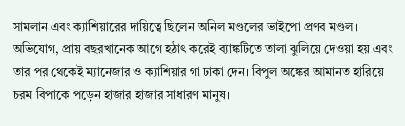সামলান এবং ক্যাশিয়ারের দায়িত্বে ছিলেন অনিল মণ্ডলের ভাইপো প্রণব মণ্ডল। অভিযোগ, প্রায় বছরখানেক আগে হঠাৎ করেই ব্যাঙ্কটিতে তালা ঝুলিয়ে দেওয়া হয় এবং তার পর থেকেই ম্যানেজার ও ক্যাশিয়ার গা ঢাকা দেন। বিপুল অঙ্কের আমানত হারিয়ে চরম বিপাকে পড়েন হাজার হাজার সাধারণ মানুষ।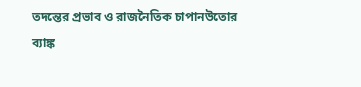তদন্তের প্রভাব ও রাজনৈতিক চাপানউতোর
ব্যাঙ্ক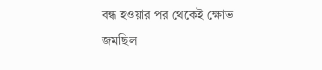বন্ধ হওয়ার পর থেকেই ক্ষোভ জমছিল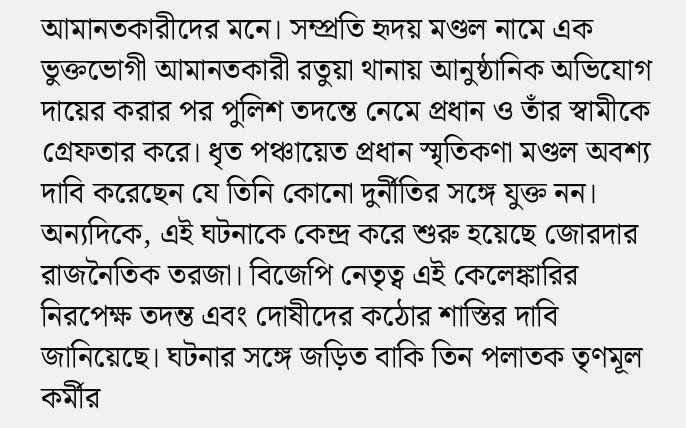আমানতকারীদের মনে। সম্প্রতি হৃদয় মণ্ডল নামে এক ভুক্তভোগী আমানতকারী রতুয়া থানায় আনুষ্ঠানিক অভিযোগ দায়ের করার পর পুলিশ তদন্তে নেমে প্রধান ও তাঁর স্বামীকে গ্রেফতার করে। ধৃত পঞ্চায়েত প্রধান স্মৃতিকণা মণ্ডল অবশ্য দাবি করেছেন যে তিনি কোনো দুর্নীতির সঙ্গে যুক্ত নন। অন্যদিকে, এই ঘটনাকে কেন্দ্র করে শুরু হয়েছে জোরদার রাজনৈতিক তরজা। বিজেপি নেতৃত্ব এই কেলেঙ্কারির নিরপেক্ষ তদন্ত এবং দোষীদের কঠোর শাস্তির দাবি জানিয়েছে। ঘটনার সঙ্গে জড়িত বাকি তিন পলাতক তৃণমূল কর্মীর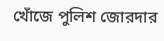খোঁজে পুলিশ জোরদার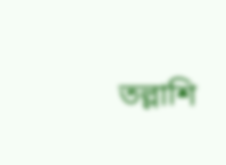তল্লাশি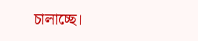চালাচ্ছে।